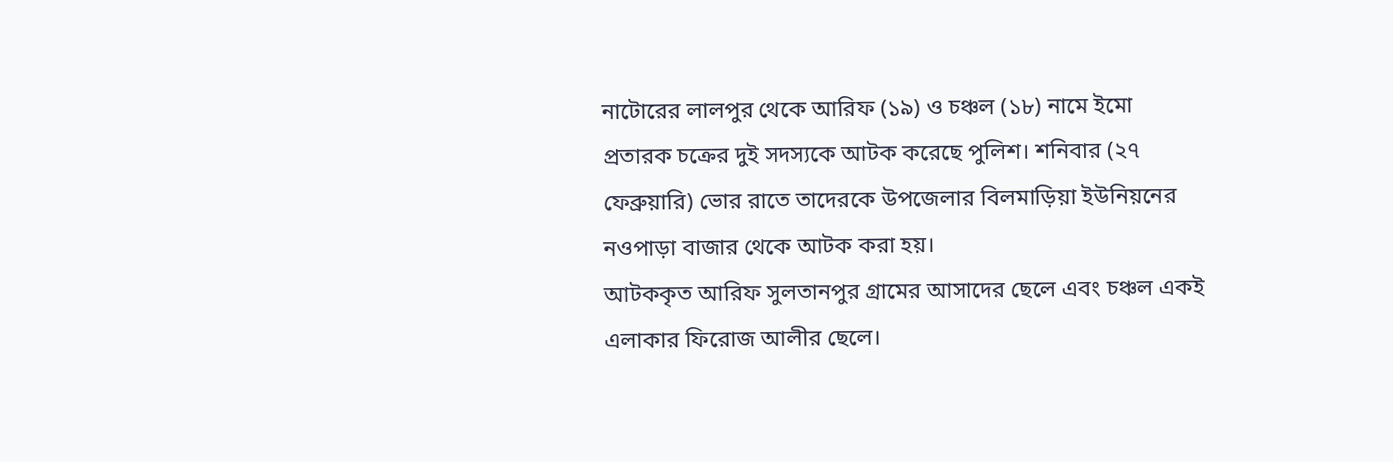নাটোরের লালপুর থেকে আরিফ (১৯) ও চঞ্চল (১৮) নামে ইমো প্রতারক চক্রের দুই সদস্যকে আটক করেছে পুলিশ। শনিবার (২৭ ফেব্রুয়ারি) ভোর রাতে তাদেরকে উপজেলার বিলমাড়িয়া ইউনিয়নের নওপাড়া বাজার থেকে আটক করা হয়।
আটককৃত আরিফ সুলতানপুর গ্রামের আসাদের ছেলে এবং চঞ্চল একই এলাকার ফিরোজ আলীর ছেলে।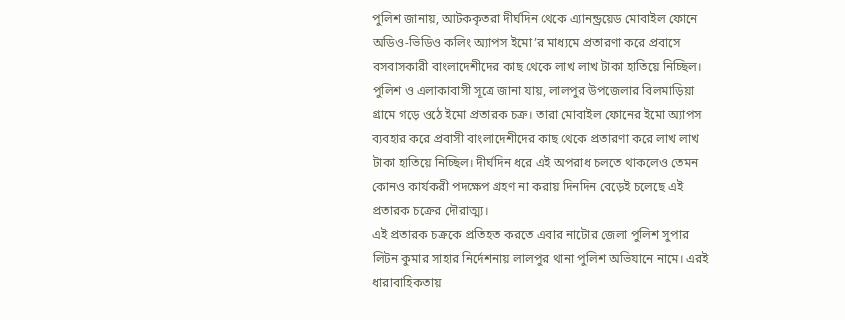পুলিশ জানায়, আটককৃতরা দীর্ঘদিন থেকে এ্যানন্ড্রয়েড মোবাইল ফোনে অডিও-ভিডিও কলিং অ্যাপস ইমো’র মাধ্যমে প্রতারণা করে প্রবাসে বসবাসকারী বাংলাদেশীদের কাছ থেকে লাখ লাখ টাকা হাতিয়ে নিচ্ছিল।
পুলিশ ও এলাকাবাসী সূত্রে জানা যায়, লালপুর উপজেলার বিলমাড়িয়া গ্রামে গড়ে ওঠে ইমো প্রতারক চক্র। তারা মোবাইল ফোনের ইমো অ্যাপস ব্যবহার করে প্রবাসী বাংলাদেশীদের কাছ থেকে প্রতারণা করে লাখ লাখ টাকা হাতিয়ে নিচ্ছিল। দীর্ঘদিন ধরে এই অপরাধ চলতে থাকলেও তেমন কোনও কার্যকরী পদক্ষেপ গ্রহণ না করায় দিনদিন বেড়েই চলেছে এই প্রতারক চক্রের দৌরাত্ম্য।
এই প্রতারক চক্রকে প্রতিহত করতে এবার নাটোর জেলা পুলিশ সুপার লিটন কুমার সাহার নির্দেশনায় লালপুর থানা পুলিশ অভিযানে নামে। এরই ধারাবাহিকতায়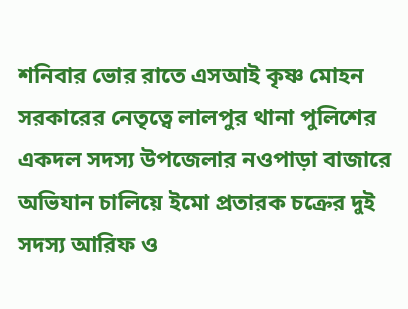শনিবার ভোর রাতে এসআই কৃষ্ণ মোহন সরকারের নেতৃত্বে লালপুর থানা পুলিশের একদল সদস্য উপজেলার নওপাড়া বাজারে অভিযান চালিয়ে ইমো প্রতারক চক্রের দুই সদস্য আরিফ ও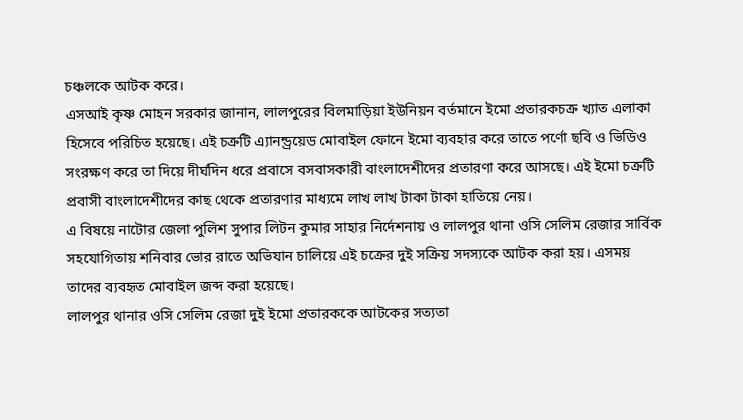চঞ্চলকে আটক করে।
এসআই কৃষ্ণ মোহন সরকার জানান, লালপুরের বিলমাড়িয়া ইউনিয়ন বর্তমানে ইমো প্রতারকচক্র খ্যাত এলাকা হিসেবে পরিচিত হয়েছে। এই চক্রটি এ্যানন্ড্রয়েড মোবাইল ফোনে ইমো ব্যবহার করে তাতে পর্ণো ছবি ও ভিডিও সংরক্ষণ করে তা দিয়ে দীর্ঘদিন ধরে প্রবাসে বসবাসকারী বাংলাদেশীদের প্রতারণা করে আসছে। এই ইমো চক্রটি প্রবাসী বাংলাদেশীদের কাছ থেকে প্রতারণার মাধ্যমে লাখ লাখ টাকা টাকা হাতিয়ে নেয়।
এ বিষয়ে নাটোর জেলা পুলিশ সুপার লিটন কুমার সাহার নির্দেশনায় ও লালপুর থানা ওসি সেলিম রেজার সার্বিক সহযোগিতায় শনিবার ভোর রাতে অভিযান চালিয়ে এই চক্রের দুই সক্রিয় সদস্যকে আটক করা হয়। এসময় তাদের ব্যবহৃত মোবাইল জব্দ করা হয়েছে।
লালপুর থানার ওসি সেলিম রেজা দুই ইমো প্রতারককে আটকের সত্যতা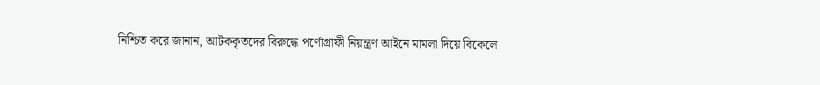নিশ্চিত করে জানান, আটককৃতদের বিরুদ্ধে পর্ণোগ্রাফী নিয়ন্ত্রণ আইনে মামলা দিয়ে বিকেলে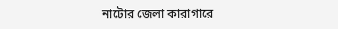নাটোর জেলা কারাগারে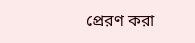প্রেরণ করা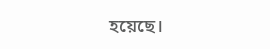হয়েছে।